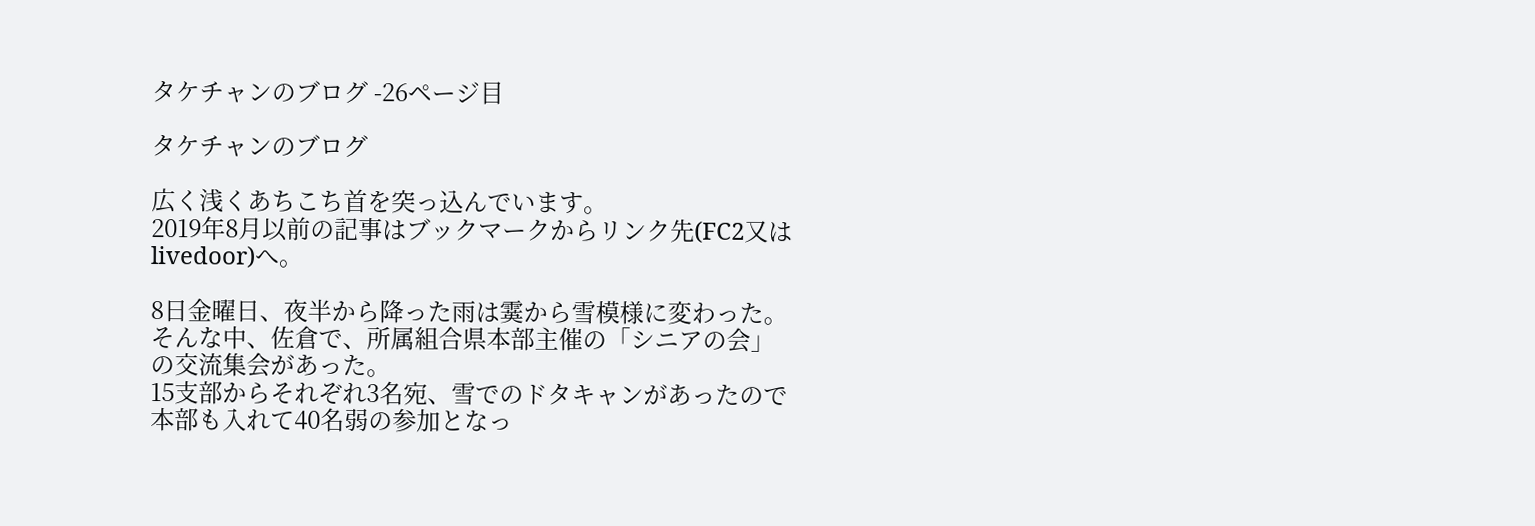タケチャンのブログ -26ページ目

タケチャンのブログ

広く浅くあちこち首を突っ込んでいます。
2019年8月以前の記事はブックマークからリンク先(FC2又はlivedoor)へ。

8日金曜日、夜半から降った雨は霙から雪模様に変わった。
そんな中、佐倉で、所属組合県本部主催の「シニアの会」の交流集会があった。
15支部からそれぞれ3名宛、雪でのドタキャンがあったので本部も入れて40名弱の参加となっ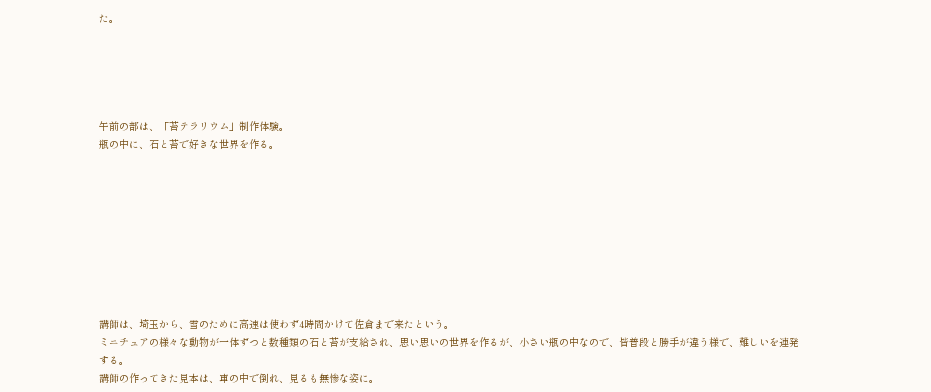た。





午前の部は、「苔テラリウム」制作体験。
瓶の中に、石と苔で好きな世界を作る。









講師は、埼玉から、雪のために高速は使わず4時間かけて佐倉まで来たという。
ミニチュアの様々な動物が一体ずつと数種類の石と苔が支給され、思い思いの世界を作るが、小さい瓶の中なので、皆普段と勝手が違う様で、難しいを連発する。
講師の作ってきた見本は、車の中で倒れ、見るも無惨な姿に。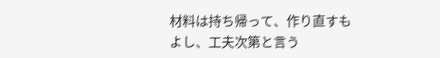材料は持ち帰って、作り直すもよし、工夫次第と言う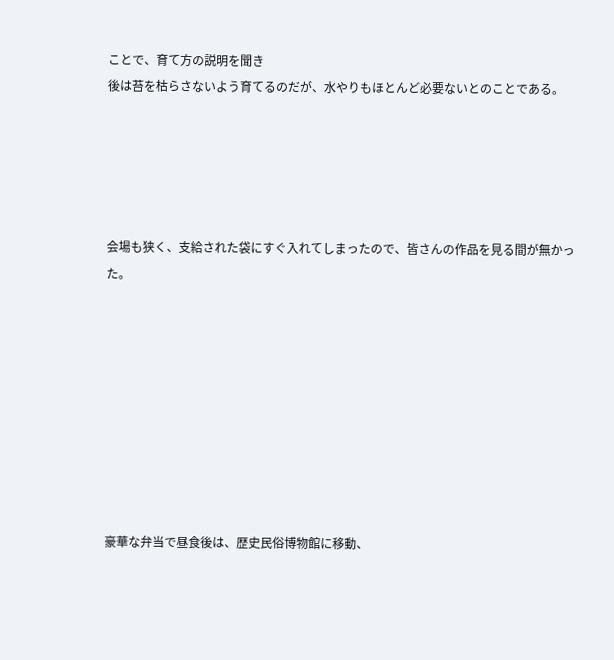ことで、育て方の説明を聞き
後は苔を枯らさないよう育てるのだが、水やりもほとんど必要ないとのことである。





会場も狭く、支給された袋にすぐ入れてしまったので、皆さんの作品を見る間が無かった。









豪華な弁当で昼食後は、歴史民俗博物館に移動、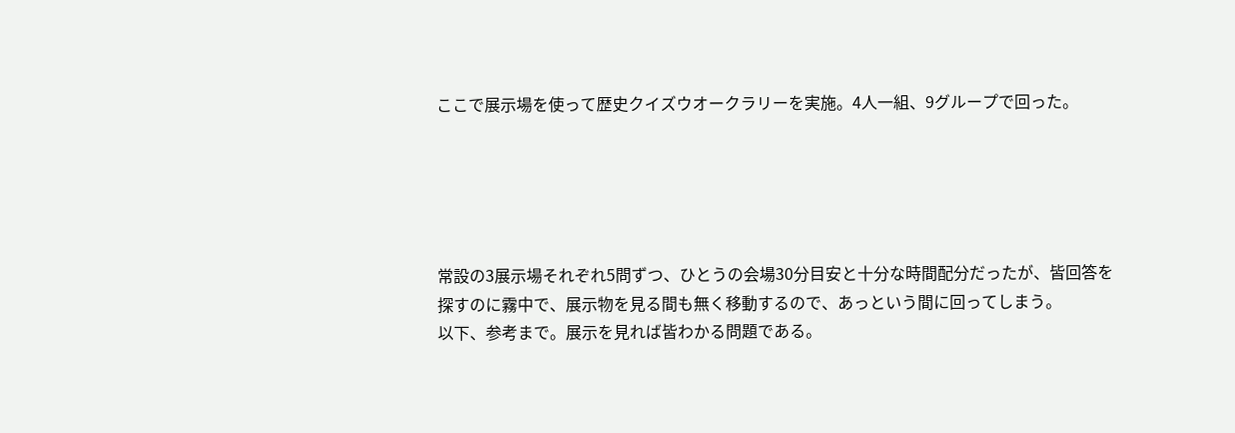ここで展示場を使って歴史クイズウオークラリーを実施。4人一組、9グループで回った。





常設の3展示場それぞれ5問ずつ、ひとうの会場30分目安と十分な時間配分だったが、皆回答を探すのに霧中で、展示物を見る間も無く移動するので、あっという間に回ってしまう。
以下、参考まで。展示を見れば皆わかる問題である。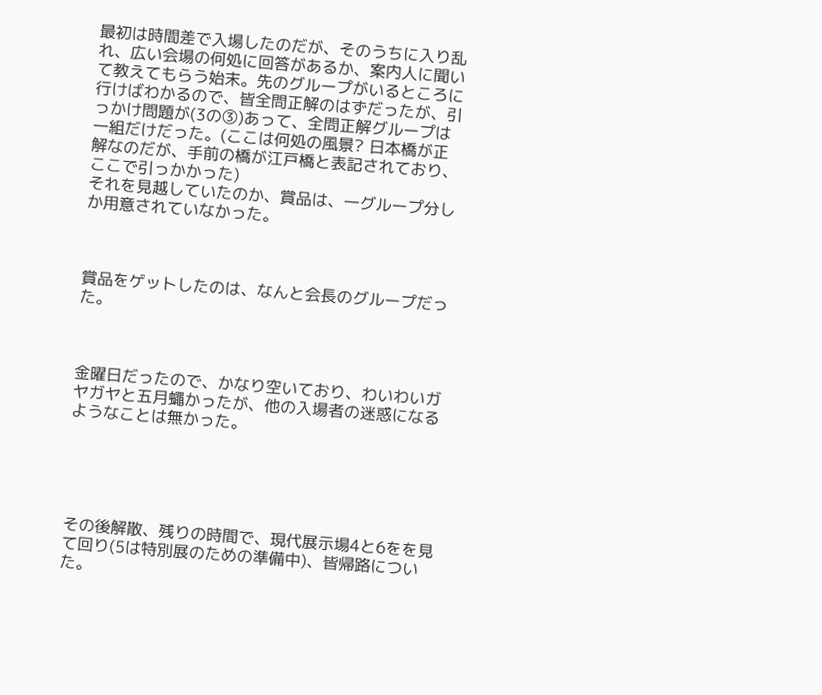最初は時間差で入場したのだが、そのうちに入り乱れ、広い会場の何処に回答があるか、案内人に聞いて教えてもらう始末。先のグループがいるところに行けばわかるので、皆全問正解のはずだったが、引っかけ問題が(3の③)あって、全問正解グループは一組だけだった。(ここは何処の風景? 日本橋が正解なのだが、手前の橋が江戸橋と表記されており、ここで引っかかった)
それを見越していたのか、賞品は、一グループ分しか用意されていなかった。



賞品をゲットしたのは、なんと会長のグループだった。



金曜日だったので、かなり空いており、わいわいガヤガヤと五月蠅かったが、他の入場者の迷惑になるようなことは無かった。





その後解散、残りの時間で、現代展示場4と6をを見て回り(5は特別展のための準備中)、皆帰路についた。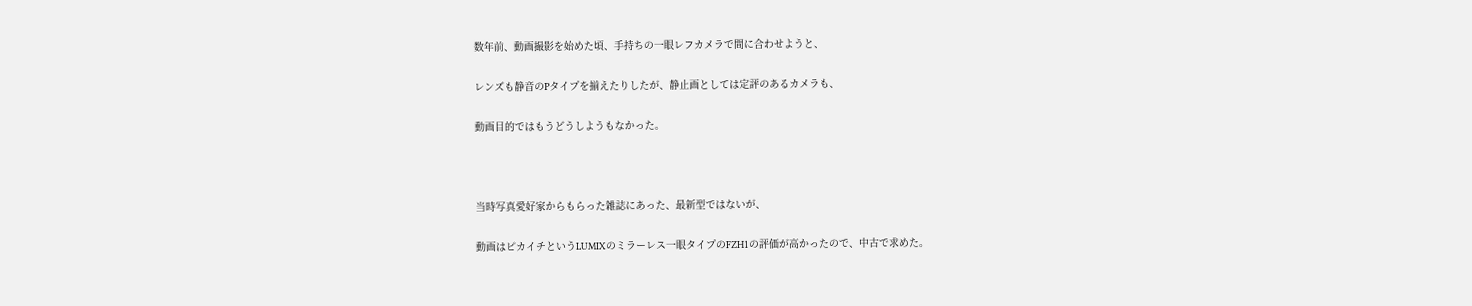数年前、動画撮影を始めた頃、手持ちの一眼レフカメラで間に合わせようと、

レンズも静音のPタイプを揃えたりしたが、静止画としては定評のあるカメラも、

動画目的ではもうどうしようもなかった。



当時写真愛好家からもらった雑誌にあった、最新型ではないが、

動画はピカイチというLUMIXのミラーレス一眼タイプのFZH1の評価が高かったので、中古で求めた。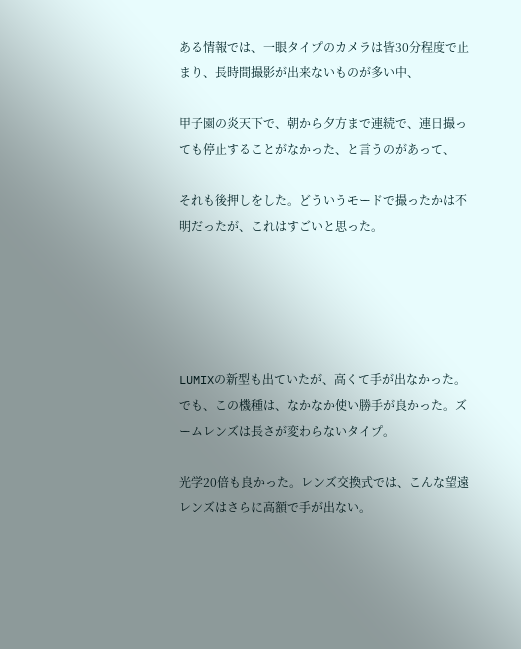ある情報では、一眼タイプのカメラは皆30分程度で止まり、長時間撮影が出来ないものが多い中、

甲子園の炎天下で、朝から夕方まで連続で、連日撮っても停止することがなかった、と言うのがあって、

それも後押しをした。どういうモードで撮ったかは不明だったが、これはすごいと思った。





LUMIXの新型も出ていたが、高くて手が出なかった。
でも、この機種は、なかなか使い勝手が良かった。ズームレンズは長さが変わらないタイプ。

光学20倍も良かった。レンズ交換式では、こんな望遠レンズはさらに高額で手が出ない。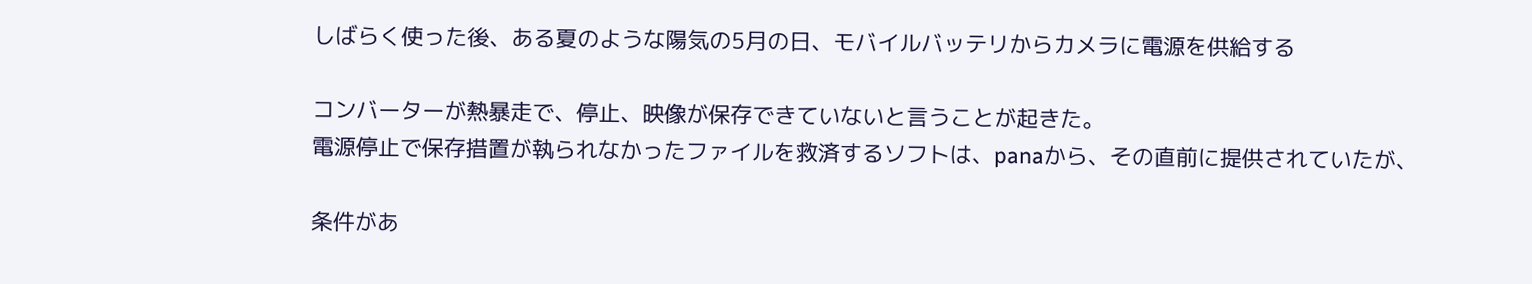しばらく使った後、ある夏のような陽気の5月の日、モバイルバッテリからカメラに電源を供給する

コンバーターが熱暴走で、停止、映像が保存できていないと言うことが起きた。
電源停止で保存措置が執られなかったファイルを救済するソフトは、panaから、その直前に提供されていたが、

条件があ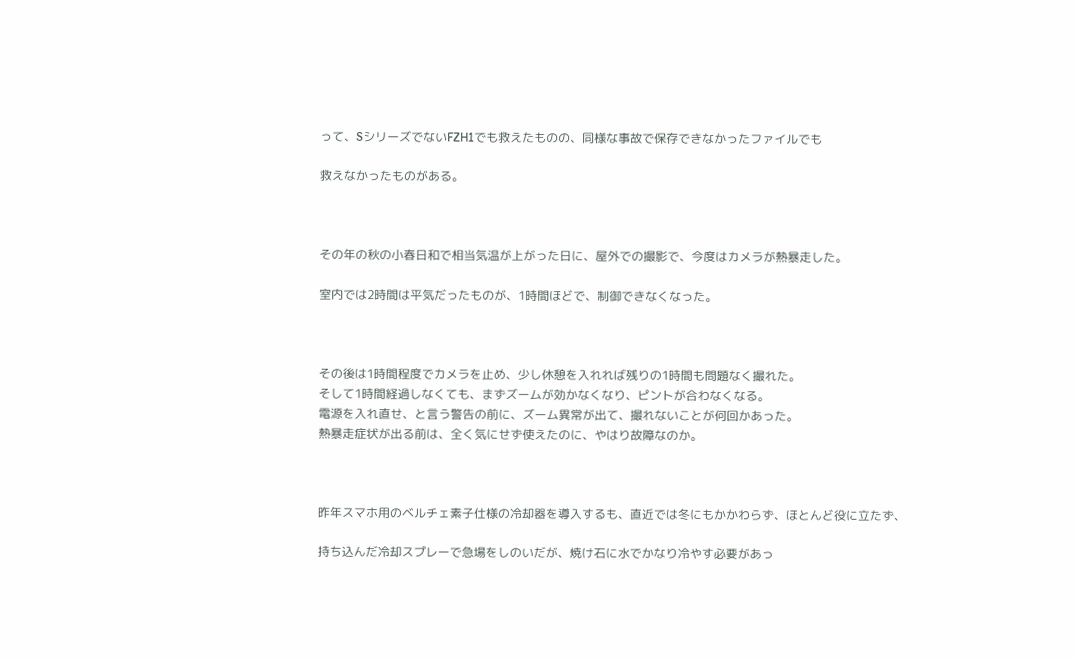って、SシリーズでないFZH1でも救えたものの、同様な事故で保存できなかったファイルでも

救えなかったものがある。



その年の秋の小春日和で相当気温が上がった日に、屋外での撮影で、今度はカメラが熱暴走した。

室内では2時間は平気だったものが、1時間ほどで、制御できなくなった。



その後は1時間程度でカメラを止め、少し休憩を入れれば残りの1時間も問題なく撮れた。
そして1時間経過しなくても、まずズームが効かなくなり、ピントが合わなくなる。
電源を入れ直せ、と言う警告の前に、ズーム異常が出て、撮れないことが何回かあった。
熱暴走症状が出る前は、全く気にせず使えたのに、やはり故障なのか。



昨年スマホ用のベルチェ素子仕様の冷却器を導入するも、直近では冬にもかかわらず、ほとんど役に立たず、

持ち込んだ冷却スプレーで急場をしのいだが、焼け石に水でかなり冷やす必要があっ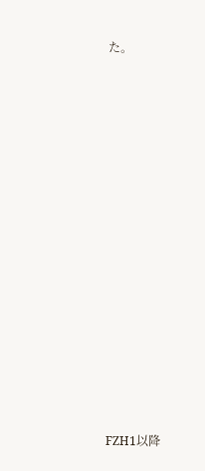た。















FZH1以降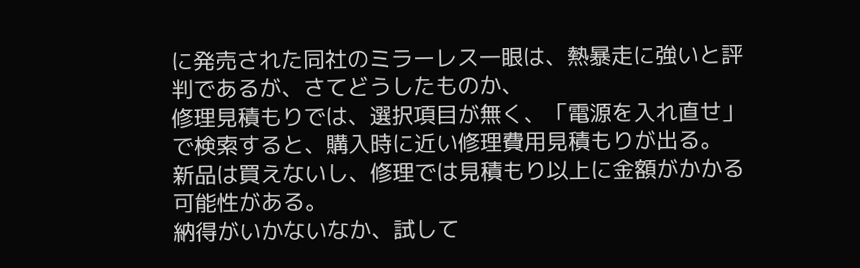に発売された同社のミラーレス一眼は、熱暴走に強いと評判であるが、さてどうしたものか、
修理見積もりでは、選択項目が無く、「電源を入れ直せ」で検索すると、購入時に近い修理費用見積もりが出る。
新品は買えないし、修理では見積もり以上に金額がかかる可能性がある。
納得がいかないなか、試して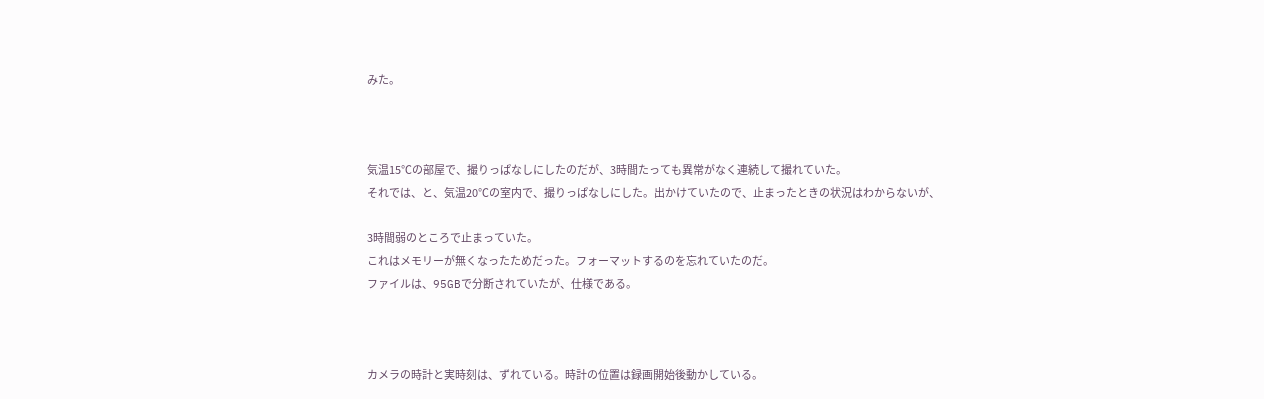みた。



気温15℃の部屋で、撮りっぱなしにしたのだが、3時間たっても異常がなく連続して撮れていた。
それでは、と、気温20℃の室内で、撮りっぱなしにした。出かけていたので、止まったときの状況はわからないが、

3時間弱のところで止まっていた。
これはメモリーが無くなったためだった。フォーマットするのを忘れていたのだ。
ファイルは、95GBで分断されていたが、仕様である。



カメラの時計と実時刻は、ずれている。時計の位置は録画開始後動かしている。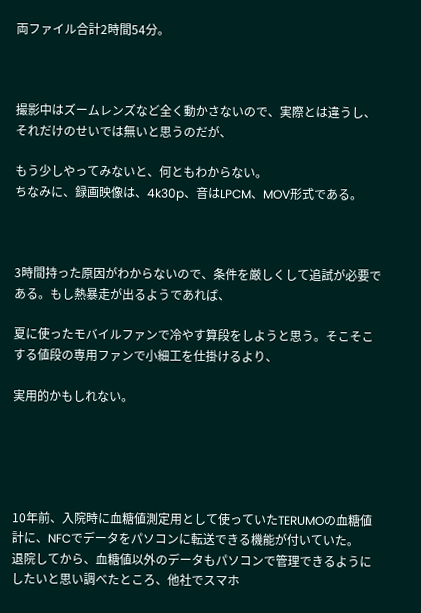両ファイル合計2時間54分。



撮影中はズームレンズなど全く動かさないので、実際とは違うし、それだけのせいでは無いと思うのだが、

もう少しやってみないと、何ともわからない。
ちなみに、録画映像は、4k30p、音はLPCM、MOV形式である。



3時間持った原因がわからないので、条件を厳しくして追試が必要である。もし熱暴走が出るようであれば、

夏に使ったモバイルファンで冷やす算段をしようと思う。そこそこする値段の専用ファンで小細工を仕掛けるより、

実用的かもしれない。





10年前、入院時に血糖値測定用として使っていたTERUMOの血糖値計に、NFCでデータをパソコンに転送できる機能が付いていた。
退院してから、血糖値以外のデータもパソコンで管理できるようにしたいと思い調べたところ、他社でスマホ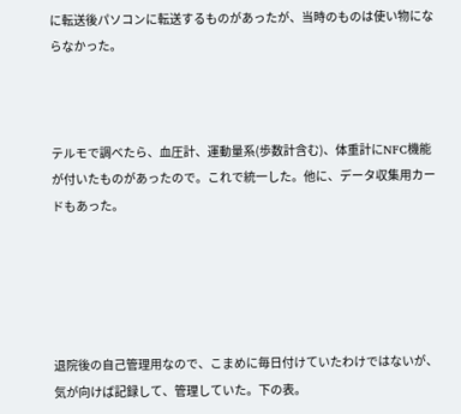に転送後パソコンに転送するものがあったが、当時のものは使い物にならなかった。



テルモで調べたら、血圧計、運動量系(歩数計含む)、体重計にNFC機能が付いたものがあったので。これで統一した。他に、データ収集用カードもあった。





退院後の自己管理用なので、こまめに毎日付けていたわけではないが、気が向けば記録して、管理していた。下の表。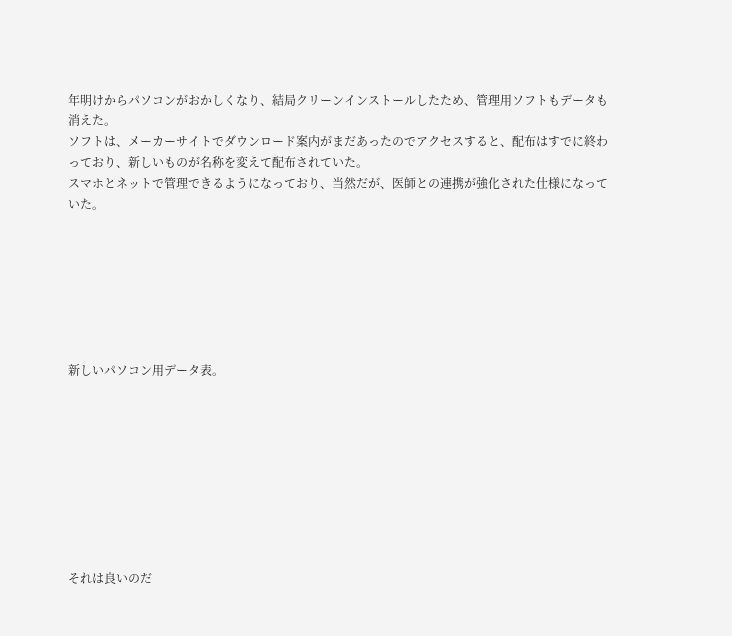年明けからパソコンがおかしくなり、結局クリーンインストールしたため、管理用ソフトもデータも消えた。
ソフトは、メーカーサイトでダウンロード案内がまだあったのでアクセスすると、配布はすでに終わっており、新しいものが名称を変えて配布されていた。
スマホとネットで管理できるようになっており、当然だが、医師との連携が強化された仕様になっていた。







新しいパソコン用データ表。









それは良いのだ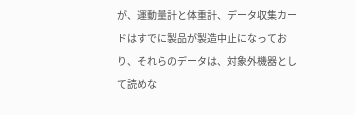が、運動量計と体重計、データ収集カードはすでに製品が製造中止になっており、それらのデータは、対象外機器として読めな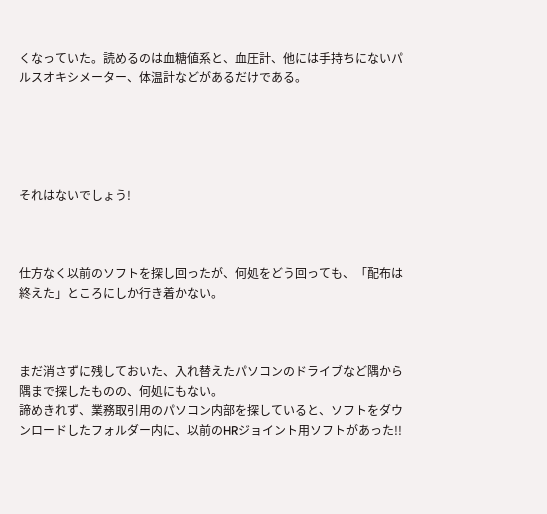くなっていた。読めるのは血糖値系と、血圧計、他には手持ちにないパルスオキシメーター、体温計などがあるだけである。





それはないでしょう!



仕方なく以前のソフトを探し回ったが、何処をどう回っても、「配布は終えた」ところにしか行き着かない。



まだ消さずに残しておいた、入れ替えたパソコンのドライブなど隅から隅まで探したものの、何処にもない。
諦めきれず、業務取引用のパソコン内部を探していると、ソフトをダウンロードしたフォルダー内に、以前のHRジョイント用ソフトがあった!!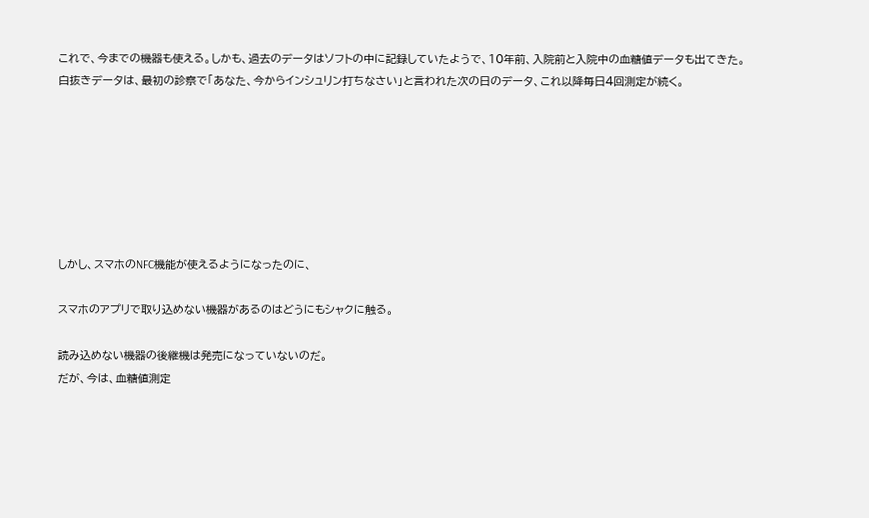これで、今までの機器も使える。しかも、過去のデータはソフトの中に記録していたようで、10年前、入院前と入院中の血糖値データも出てきた。
白抜きデータは、最初の診察で「あなた、今からインシュリン打ちなさい」と言われた次の日のデータ、これ以降毎日4回測定が続く。







しかし、スマホのNFC機能が使えるようになったのに、

スマホのアプリで取り込めない機器があるのはどうにもシャクに触る。

読み込めない機器の後継機は発売になっていないのだ。
だが、今は、血糖値測定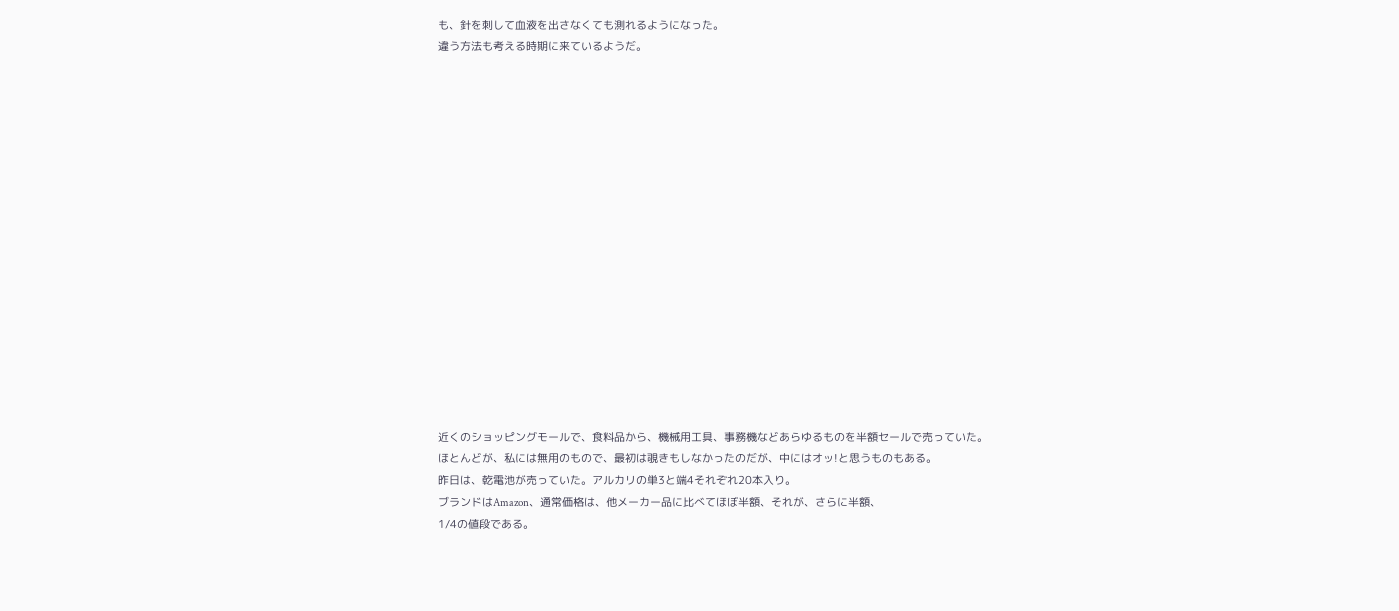も、針を刺して血液を出さなくても測れるようになった。
違う方法も考える時期に来ているようだ。

















近くのショッピングモールで、食料品から、機械用工具、事務機などあらゆるものを半額セールで売っていた。
ほとんどが、私には無用のもので、最初は覗きもしなかったのだが、中にはオッ!と思うものもある。
昨日は、乾電池が売っていた。アルカリの単3と端4それぞれ20本入り。
ブランドはAmazon、通常価格は、他メーカー品に比べてほぼ半額、それが、さらに半額、
1/4の値段である。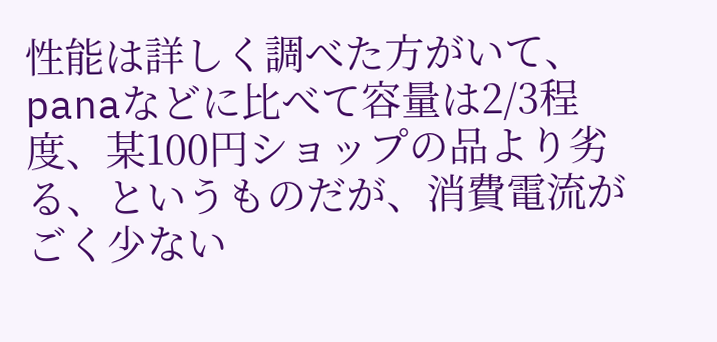性能は詳しく調べた方がいて、panaなどに比べて容量は2/3程度、某100円ショップの品より劣る、というものだが、消費電流がごく少ない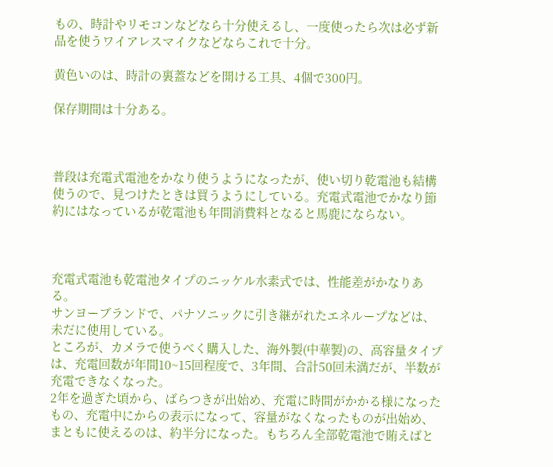もの、時計やリモコンなどなら十分使えるし、一度使ったら次は必ず新品を使うワイアレスマイクなどならこれで十分。

黄色いのは、時計の裏蓋などを開ける工具、4個で300円。

保存期間は十分ある。



普段は充電式電池をかなり使うようになったが、使い切り乾電池も結構使うので、見つけたときは買うようにしている。充電式電池でかなり節約にはなっているが乾電池も年間消費料となると馬鹿にならない。



充電式電池も乾電池タイプのニッケル水素式では、性能差がかなりある。
サンヨーブランドで、パナソニックに引き継がれたエネループなどは、未だに使用している。
ところが、カメラで使うべく購入した、海外製(中華製)の、高容量タイプは、充電回数が年間10~15回程度で、3年間、合計50回未満だが、半数が充電できなくなった。
2年を過ぎた頃から、ばらつきが出始め、充電に時間がかかる様になったもの、充電中にからの表示になって、容量がなくなったものが出始め、まともに使えるのは、約半分になった。もちろん全部乾電池で賄えばと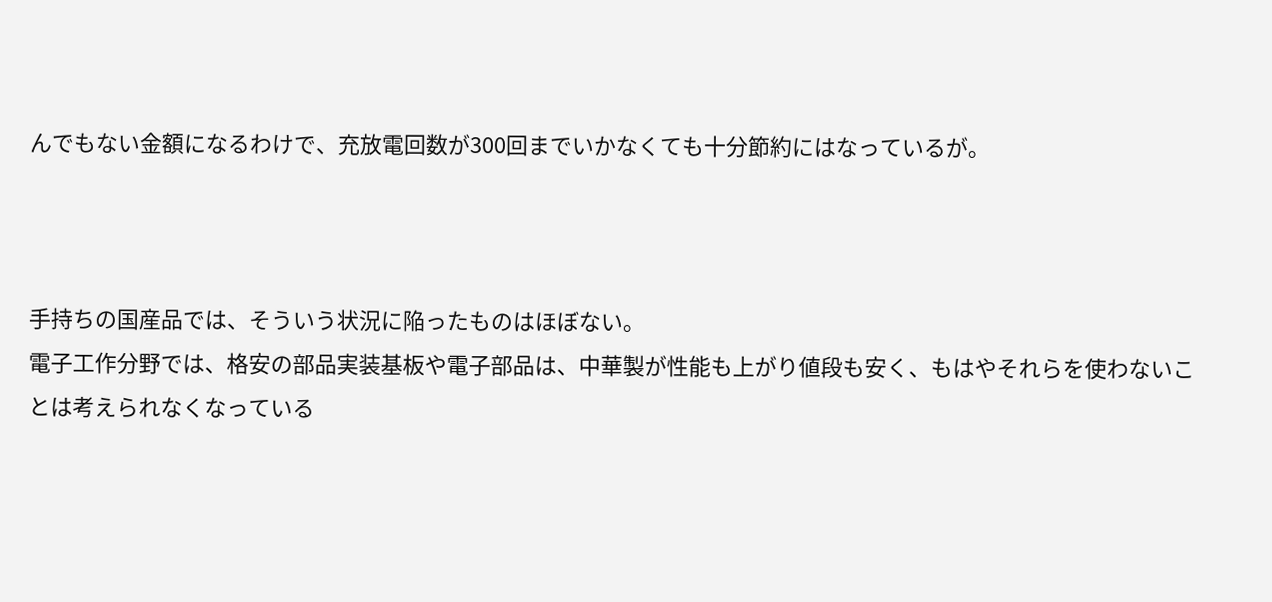んでもない金額になるわけで、充放電回数が300回までいかなくても十分節約にはなっているが。



手持ちの国産品では、そういう状況に陥ったものはほぼない。
電子工作分野では、格安の部品実装基板や電子部品は、中華製が性能も上がり値段も安く、もはやそれらを使わないことは考えられなくなっている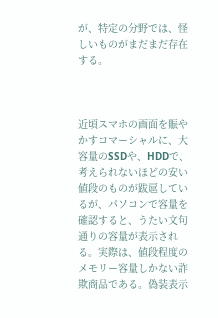が、特定の分野では、怪しいものがまだまだ存在する。



近頃スマホの画面を賑やかすコマーシャルに、大容量のSSDや、HDDで、考えられないほどの安い値段のものが跋扈しているが、パソコンで容量を確認すると、うたい文句通りの容量が表示される。実際は、値段程度のメモリー容量しかない詐欺商品である。偽装表示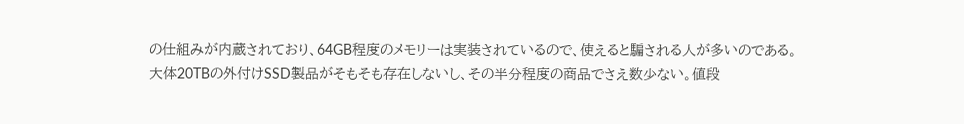の仕組みが内蔵されており、64GB程度のメモリーは実装されているので、使えると騙される人が多いのである。
大体20TBの外付けSSD製品がそもそも存在しないし、その半分程度の商品でさえ数少ない。値段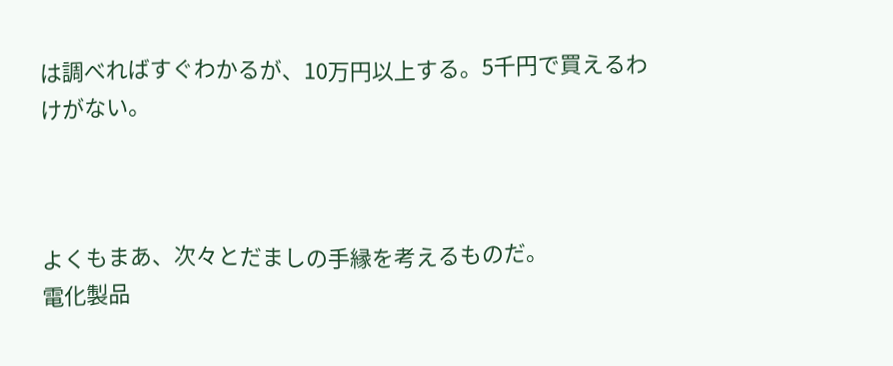は調べればすぐわかるが、10万円以上する。5千円で買えるわけがない。



よくもまあ、次々とだましの手縁を考えるものだ。
電化製品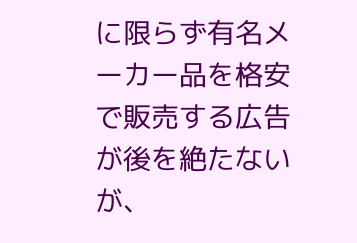に限らず有名メーカー品を格安で販売する広告が後を絶たないが、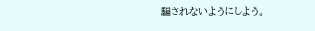騙されないようにしよう。